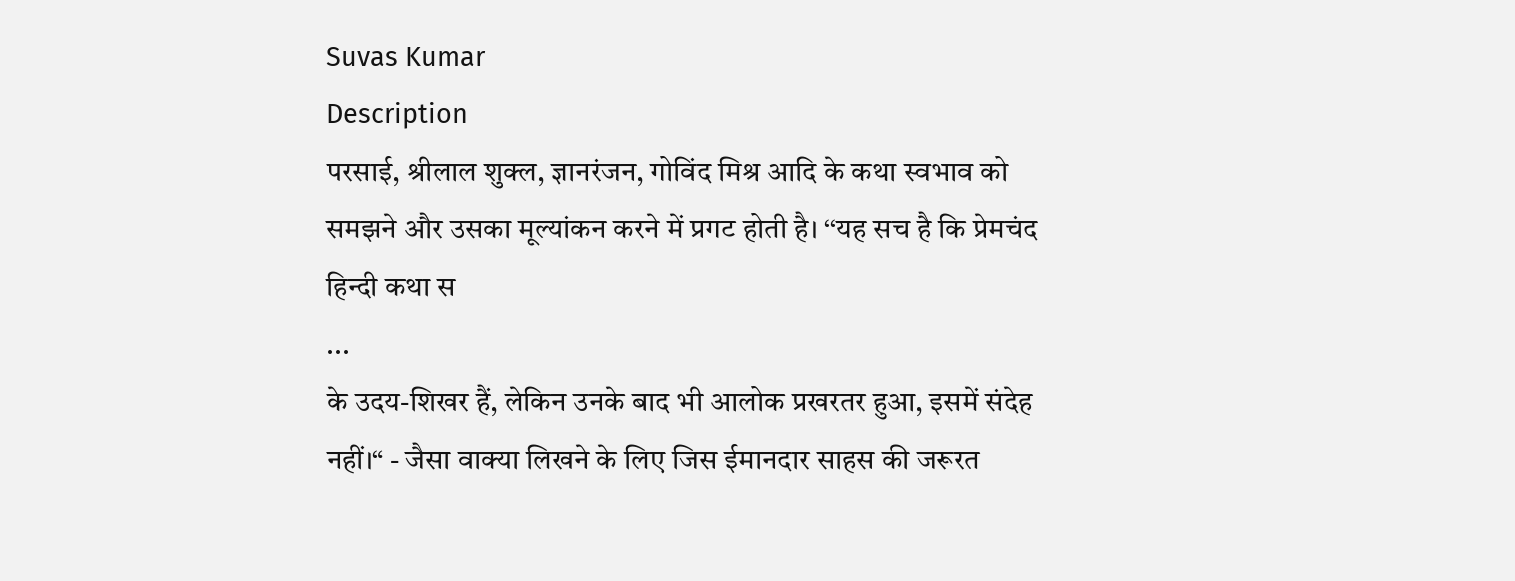Suvas Kumar
Description
परसाई, श्रीलाल शुक्ल, ज्ञानरंजन, गोविंद मिश्र आदि के कथा स्वभाव को समझने और उसका मूल्यांकन करने में प्रगट होती है। ‘‘यह सच है कि प्रेमचंद हिन्दी कथा स
...
के उदय-शिखर हैं, लेकिन उनके बाद भी आलोक प्रखरतर हुआ, इसमें संदेह नहीं।“ - जैसा वाक्या लिखने के लिए जिस ईमानदार साहस की जरूरत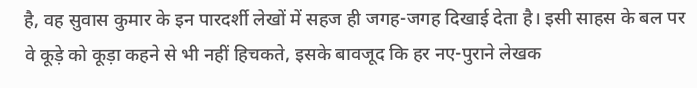है, वह सुवास कुमार के इन पारदर्शी लेखों में सहज ही जगह-जगह दिखाई देता है। इसी साहस के बल पर वे कूड़े को कूड़ा कहने से भी नहीं हिचकते, इसके बावजूद कि हर नए-पुराने लेखक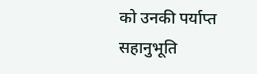को उनकी पर्याप्त सहानुभूति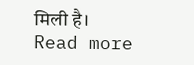मिली है।
Read more